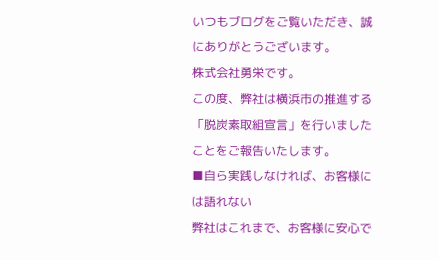いつもブログをご覧いただき、誠にありがとうございます。
株式会社勇栄です。
この度、弊社は横浜市の推進する「脱炭素取組宣言」を行いましたことをご報告いたします。
■自ら実践しなければ、お客様には語れない
弊社はこれまで、お客様に安心で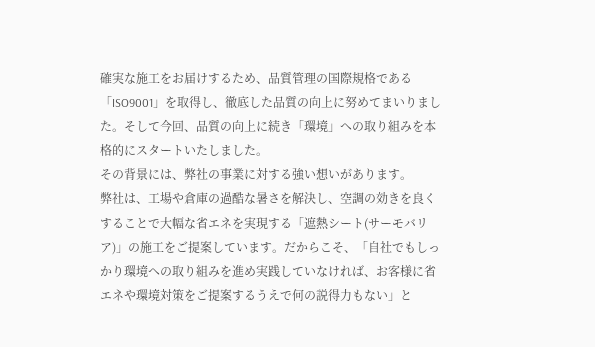確実な施工をお届けするため、品質管理の国際規格である「ISO9001」を取得し、徹底した品質の向上に努めてまいりました。そして今回、品質の向上に続き「環境」への取り組みを本格的にスタートいたしました。
その背景には、弊社の事業に対する強い想いがあります。
弊社は、工場や倉庫の過酷な暑さを解決し、空調の効きを良くすることで大幅な省エネを実現する「遮熱シート(サーモバリア)」の施工をご提案しています。だからこそ、「自社でもしっかり環境への取り組みを進め実践していなければ、お客様に省エネや環境対策をご提案するうえで何の説得力もない」と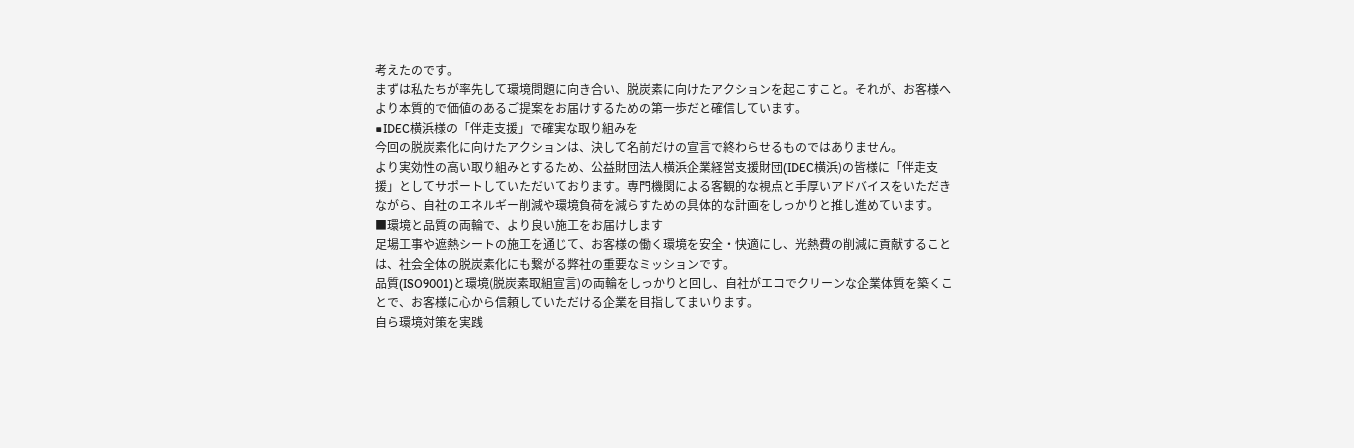考えたのです。
まずは私たちが率先して環境問題に向き合い、脱炭素に向けたアクションを起こすこと。それが、お客様へより本質的で価値のあるご提案をお届けするための第一歩だと確信しています。
■IDEC横浜様の「伴走支援」で確実な取り組みを
今回の脱炭素化に向けたアクションは、決して名前だけの宣言で終わらせるものではありません。
より実効性の高い取り組みとするため、公益財団法人横浜企業経営支援財団(IDEC横浜)の皆様に「伴走支援」としてサポートしていただいております。専門機関による客観的な視点と手厚いアドバイスをいただきながら、自社のエネルギー削減や環境負荷を減らすための具体的な計画をしっかりと推し進めています。
■環境と品質の両輪で、より良い施工をお届けします
足場工事や遮熱シートの施工を通じて、お客様の働く環境を安全・快適にし、光熱費の削減に貢献することは、社会全体の脱炭素化にも繋がる弊社の重要なミッションです。
品質(ISO9001)と環境(脱炭素取組宣言)の両輪をしっかりと回し、自社がエコでクリーンな企業体質を築くことで、お客様に心から信頼していただける企業を目指してまいります。
自ら環境対策を実践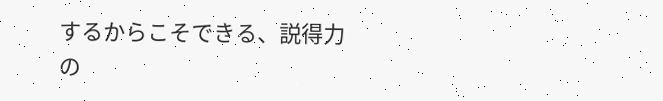するからこそできる、説得力の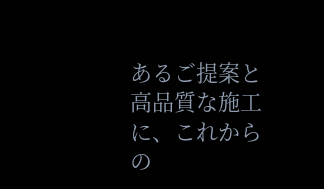あるご提案と高品質な施工に、これからの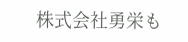株式会社勇栄も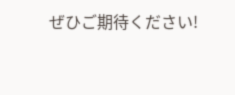ぜひご期待ください!